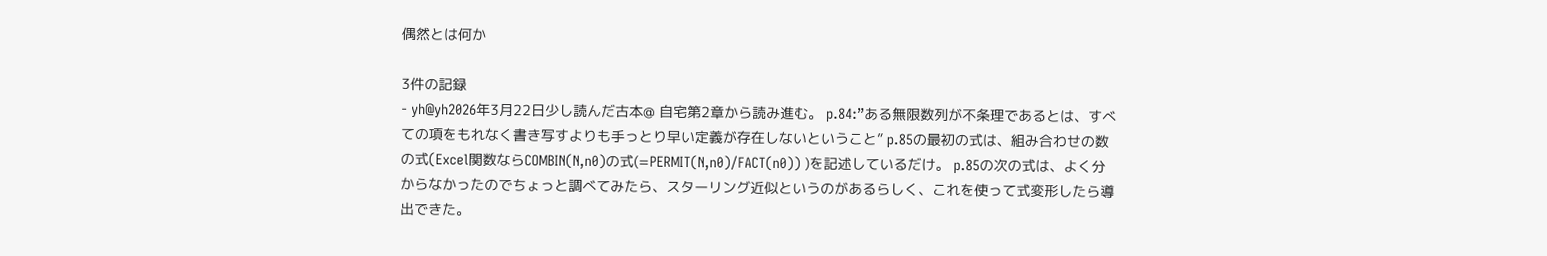偶然とは何か

3件の記録
- yh@yh2026年3月22日少し読んだ古本@ 自宅第2章から読み進む。 p.84:”ある無限数列が不条理であるとは、すべての項をもれなく書き写すよりも手っとり早い定義が存在しないということ” p.85の最初の式は、組み合わせの数の式(Excel関数ならCOMBIN(N,n0)の式(=PERMIT(N,n0)/FACT(n0)) )を記述しているだけ。 p.85の次の式は、よく分からなかったのでちょっと調べてみたら、スターリング近似というのがあるらしく、これを使って式変形したら導出できた。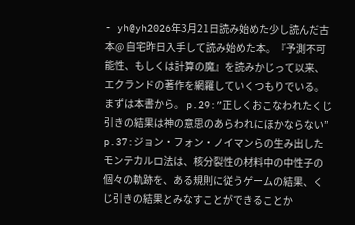- yh@yh2026年3月21日読み始めた少し読んだ古本@ 自宅昨日入手して読み始めた本。『予測不可能性、もしくは計算の魔』を読みかじって以来、エクランドの著作を網羅していくつもりでいる。まずは本書から。 p.29:”正しくおこなわれたくじ引きの結果は神の意思のあらわれにほかならない” p.37:ジョン・フォン・ノイマンらの生み出したモンテカルロ法は、核分裂性の材料中の中性子の個々の軌跡を、ある規則に従うゲームの結果、くじ引きの結果とみなすことができることか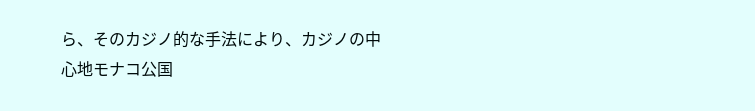ら、そのカジノ的な手法により、カジノの中心地モナコ公国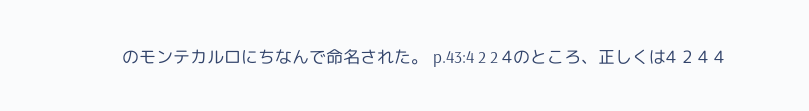のモンテカルロにちなんで命名された。 p.43:4 2 2 4のところ、正しくは4 2 4 4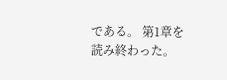である。 第1章を読み終わった。